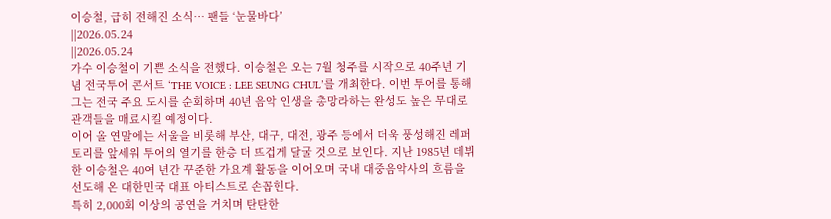이승철, 급히 전해진 소식… 팬들 ‘눈물바다’
||2026.05.24
||2026.05.24
가수 이승철이 기쁜 소식을 전했다. 이승철은 오는 7월 청주를 시작으로 40주년 기념 전국투어 콘서트 ‘THE VOICE : LEE SEUNG CHUL’를 개최한다. 이번 투어를 통해 그는 전국 주요 도시를 순회하며 40년 음악 인생을 총망라하는 완성도 높은 무대로 관객들을 매료시킬 예정이다.
이어 올 연말에는 서울을 비롯해 부산, 대구, 대전, 광주 등에서 더욱 풍성해진 레퍼토리를 앞세워 투어의 열기를 한층 더 뜨겁게 달굴 것으로 보인다. 지난 1985년 데뷔한 이승철은 40여 년간 꾸준한 가요계 활동을 이어오며 국내 대중음악사의 흐름을 선도해 온 대한민국 대표 아티스트로 손꼽힌다.
특히 2,000회 이상의 공연을 거치며 탄탄한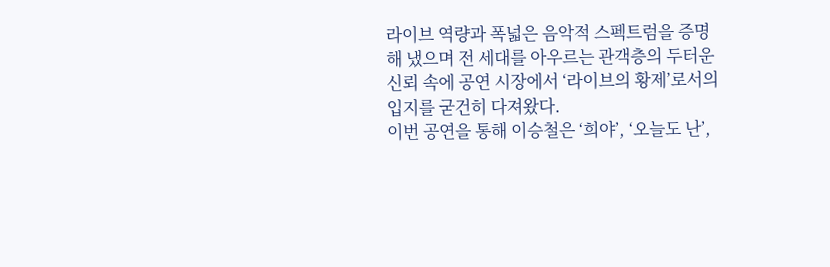라이브 역량과 폭넓은 음악적 스펙트럼을 증명해 냈으며 전 세대를 아우르는 관객층의 두터운 신뢰 속에 공연 시장에서 ‘라이브의 황제’로서의 입지를 굳건히 다져왔다.
이번 공연을 통해 이승철은 ‘희야’, ‘오늘도 난’,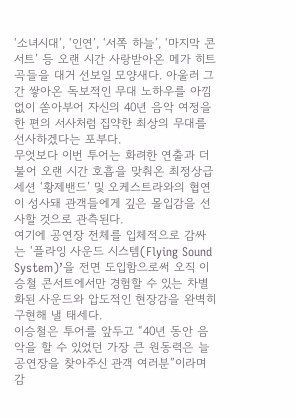‘소녀시대’, ‘인연’, ‘서쪽 하늘’, ‘마지막 콘서트’ 등 오랜 시간 사랑받아온 메가 히트곡들을 대거 선보일 모양새다. 아울러 그간 쌓아온 독보적인 무대 노하우를 아낌없이 쏟아부어 자신의 40년 음악 여정을 한 편의 서사처럼 집약한 최상의 무대를 선사하겠다는 포부다.
무엇보다 이번 투어는 화려한 연출과 더불어 오랜 시간 호흡을 맞춰온 최정상급 세션 ‘황제밴드’ 및 오케스트라와의 협연이 성사돼 관객들에게 깊은 몰입감을 선사할 것으로 관측된다.
여기에 공연장 전체를 입체적으로 감싸는 ‘플라잉 사운드 시스템(Flying Sound System)’을 전면 도입함으로써 오직 이승철 콘서트에서만 경험할 수 있는 차별화된 사운드와 압도적인 현장감을 완벽히 구현해 낼 태세다.
이승철은 투어를 앞두고 “40년 동안 음악을 할 수 있었던 가장 큰 원동력은 늘 공연장을 찾아주신 관객 여러분”이라며 감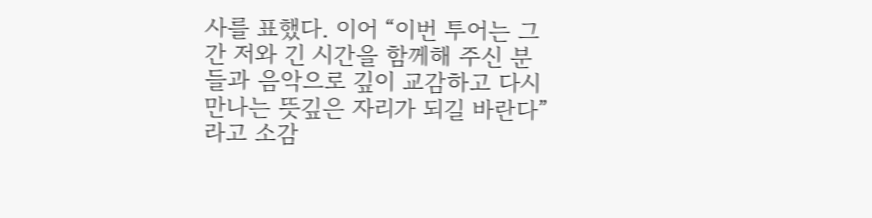사를 표했다. 이어 “이번 투어는 그간 저와 긴 시간을 함께해 주신 분들과 음악으로 깊이 교감하고 다시 만나는 뜻깊은 자리가 되길 바란다”라고 소감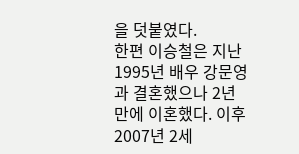을 덧붙였다.
한편 이승철은 지난 1995년 배우 강문영과 결혼했으나 2년 만에 이혼했다. 이후 2007년 2세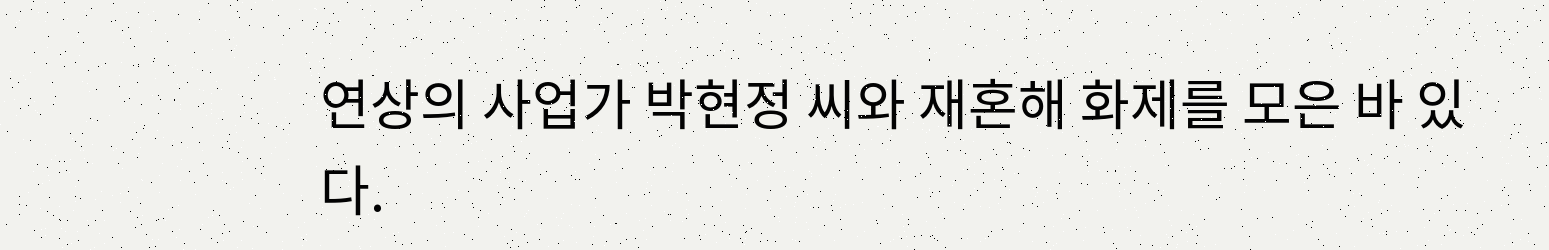연상의 사업가 박현정 씨와 재혼해 화제를 모은 바 있다.